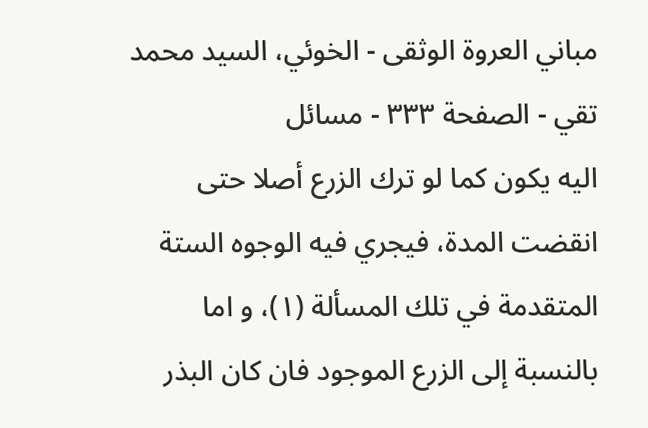مباني العروة الوثقى - الخوئي، السيد محمد تقي - الصفحة ٣٣٣ - مسائل
اليه يكون كما لو ترك الزرع أصلا حتى انقضت المدة، فيجري فيه الوجوه الستة المتقدمة في تلك المسألة (١)، و اما بالنسبة إلى الزرع الموجود فان كان البذر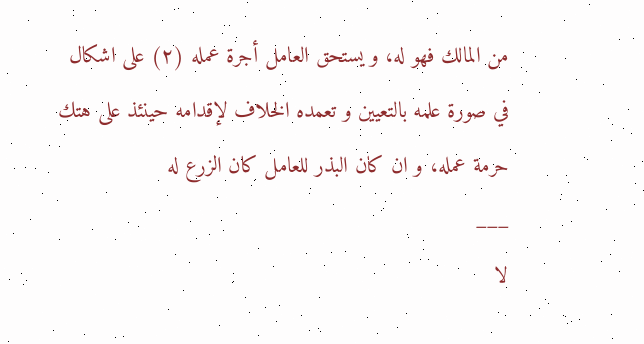من المالك فهو له، و يستحق العامل أجرة عمله (٢) على اشكال في صورة علمه بالتعيين و تعمده الخلاف لإقدامه حينئذ على هتك حرمة عمله، و ان كان البذر للعامل كان الزرع له
___
لا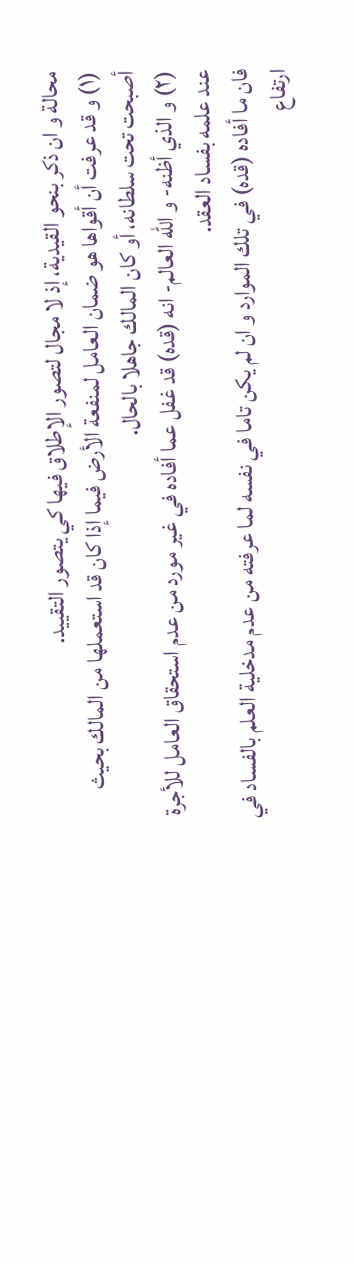محالة و ان ذكر بنحو القيدية، إذ لا مجال لتصور الإطلاق فيها كي يتصور التقييد.
(١) و قد عرفت أن أقواها هو ضمان العامل لمنفعة الأرض فيما إذا كان قد استعملها من المالك بحيث أصبحت تحت سلطانه، أو كان المالك جاهلا بالحال.
(٢) و الذي أظنه- و اللّه العالم- انه (قده) قد غفل عما أفاده في غير مورد من عدم استحقاق العامل للأجرة عند علمه بفساد العقد.
فان ما أفاده (قده) في تلك الموارد و ان لم يكن تاما في نفسه لما عرفته من عدم مدخلية العلم بالفساد في ارتفاع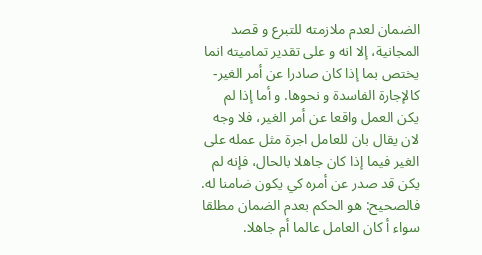الضمان لعدم ملازمته للتبرع و قصد المجانية، إلا انه و على تقدير تماميته انما يختص بما إذا كان صادرا عن أمر الغير- كالإجارة الفاسدة و نحوها. و أما إذا لم يكن العمل واقعا عن أمر الغير، فلا وجه لان يقال بان للعامل اجرة مثل عمله على الغير فيما إذا كان جاهلا بالحال، فإنه لم يكن قد صدر عن أمره كي يكون ضامنا له.
فالصحيح: هو الحكم بعدم الضمان مطلقا سواء أ كان العامل عالما أم جاهلا.